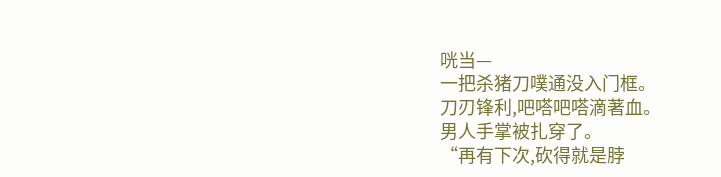咣当—
一把杀猪刀噗通没入门框。
刀刃锋利,吧嗒吧嗒滴著血。
男人手掌被扎穿了。
“再有下次,砍得就是脖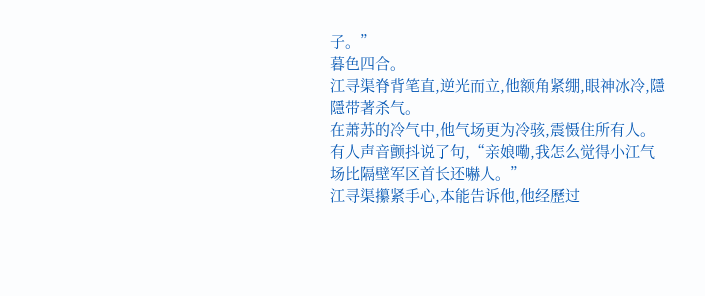子。”
暮色四合。
江寻渠脊背笔直,逆光而立,他额角紧绷,眼神冰冷,隱隱带著杀气。
在萧苏的冷气中,他气场更为冷骇,震慑住所有人。
有人声音颤抖说了句,“亲娘嘞,我怎么觉得小江气场比隔壁军区首长还嚇人。”
江寻渠攥紧手心,本能告诉他,他经歷过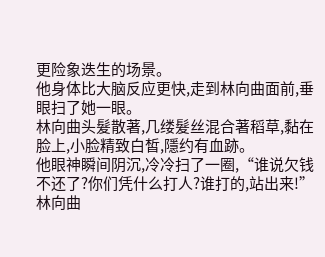更险象迭生的场景。
他身体比大脑反应更快,走到林向曲面前,垂眼扫了她一眼。
林向曲头髮散著,几缕髮丝混合著稻草,黏在脸上,小脸精致白皙,隱约有血跡。
他眼神瞬间阴沉,冷冷扫了一圈,“谁说欠钱不还了?你们凭什么打人?谁打的,站出来!”
林向曲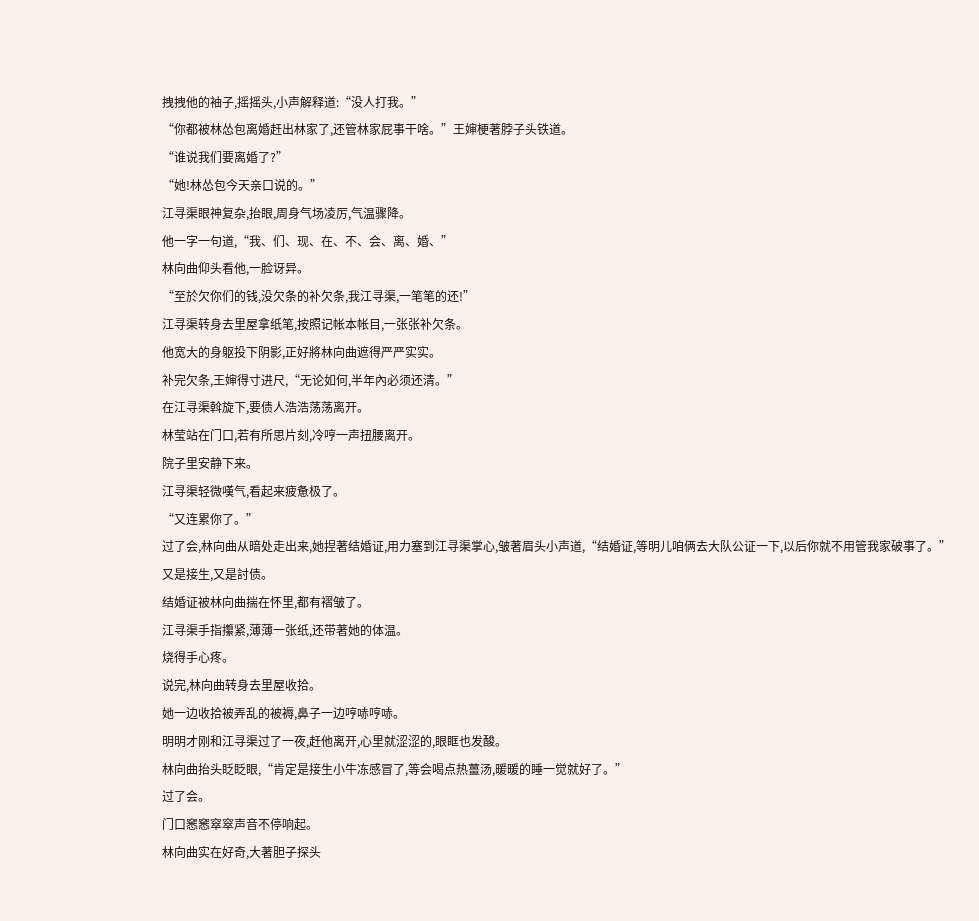拽拽他的袖子,摇摇头,小声解释道:“没人打我。”
“你都被林怂包离婚赶出林家了,还管林家屁事干啥。”王婶梗著脖子头铁道。
“谁说我们要离婚了?”
“她!林怂包今天亲口说的。”
江寻渠眼神复杂,抬眼,周身气场凌厉,气温骤降。
他一字一句道,“我、们、现、在、不、会、离、婚、”
林向曲仰头看他,一脸讶异。
“至於欠你们的钱,没欠条的补欠条,我江寻渠,一笔笔的还!”
江寻渠转身去里屋拿纸笔,按照记帐本帐目,一张张补欠条。
他宽大的身躯投下阴影,正好將林向曲遮得严严实实。
补完欠条,王婶得寸进尺,“无论如何,半年內必须还清。”
在江寻渠斡旋下,要债人浩浩荡荡离开。
林莹站在门口,若有所思片刻,冷哼一声扭腰离开。
院子里安静下来。
江寻渠轻微嘆气,看起来疲惫极了。
“又连累你了。”
过了会,林向曲从暗处走出来,她捏著结婚证,用力塞到江寻渠掌心,皱著眉头小声道,“结婚证,等明儿咱俩去大队公证一下,以后你就不用管我家破事了。”
又是接生,又是討债。
结婚证被林向曲揣在怀里,都有褶皱了。
江寻渠手指攥紧,薄薄一张纸,还带著她的体温。
烧得手心疼。
说完,林向曲转身去里屋收拾。
她一边收拾被弄乱的被褥,鼻子一边哼哧哼哧。
明明才刚和江寻渠过了一夜,赶他离开,心里就涩涩的,眼眶也发酸。
林向曲抬头眨眨眼,“肯定是接生小牛冻感冒了,等会喝点热薑汤,暖暖的睡一觉就好了。”
过了会。
门口窸窸窣窣声音不停响起。
林向曲实在好奇,大著胆子探头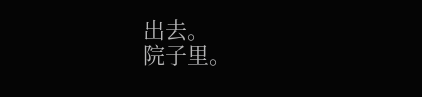出去。
院子里。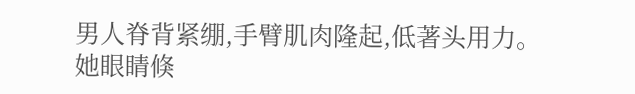男人脊背紧绷,手臂肌肉隆起,低著头用力。
她眼睛倏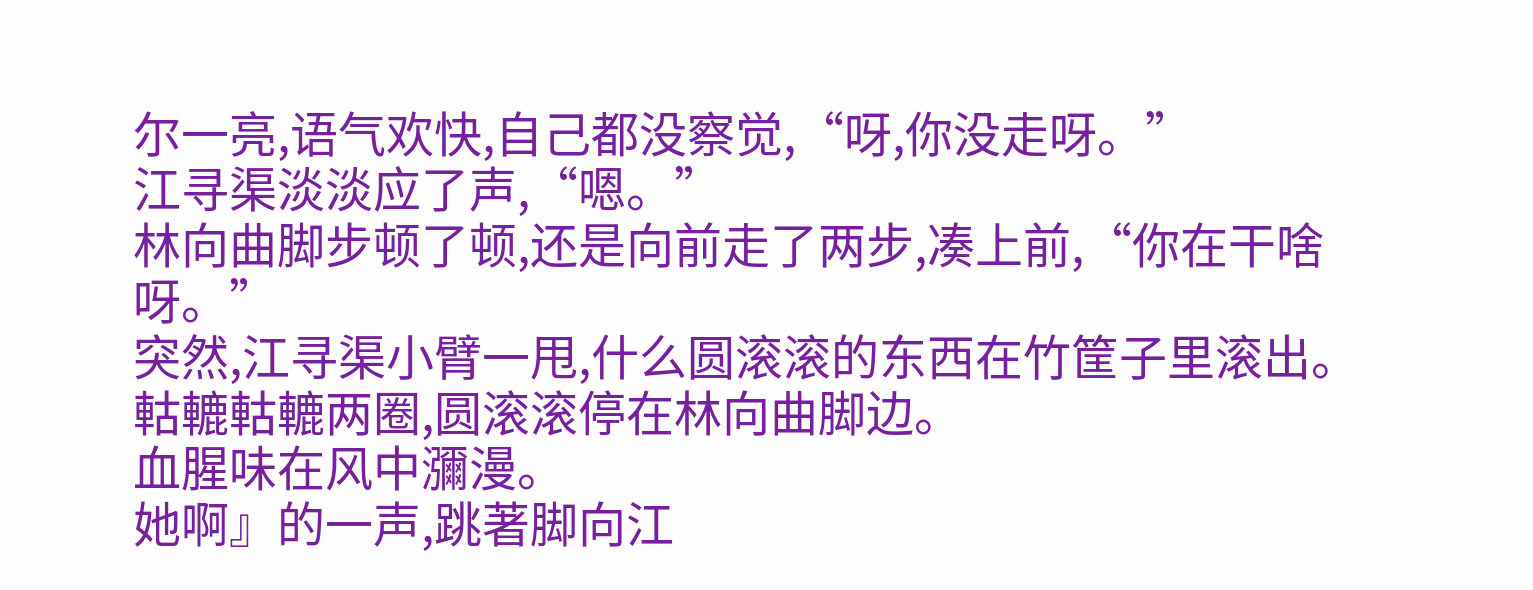尔一亮,语气欢快,自己都没察觉,“呀,你没走呀。”
江寻渠淡淡应了声,“嗯。”
林向曲脚步顿了顿,还是向前走了两步,凑上前,“你在干啥呀。”
突然,江寻渠小臂一甩,什么圆滚滚的东西在竹筐子里滚出。
軲轆軲轆两圈,圆滚滚停在林向曲脚边。
血腥味在风中瀰漫。
她啊』的一声,跳著脚向江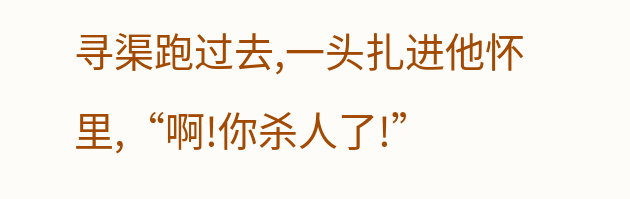寻渠跑过去,一头扎进他怀里,“啊!你杀人了!”